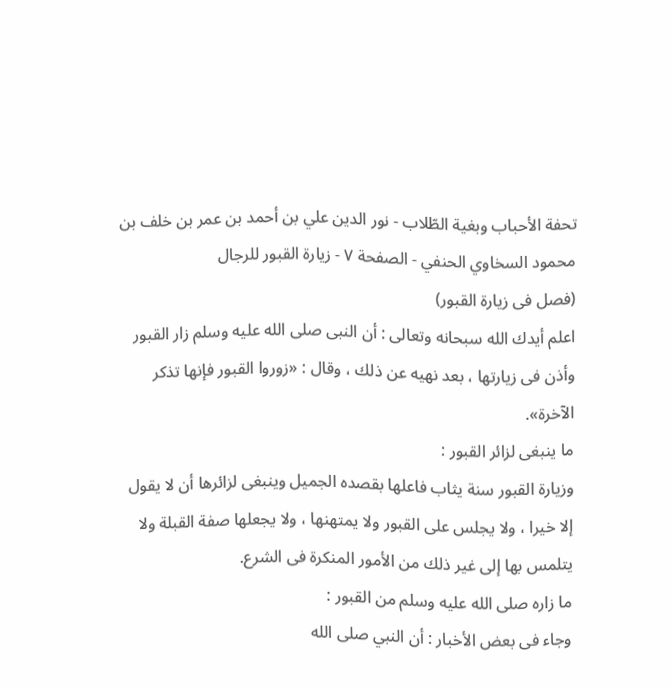تحفة الأحباب وبغية الطّلاب - نور الدين علي بن أحمد بن عمر بن خلف بن محمود السخاوي الحنفي - الصفحة ٧ - زيارة القبور للرجال
(فصل فى زيارة القبور)
اعلم أيدك الله سبحانه وتعالى : أن النبى صلى الله عليه وسلم زار القبور وأذن فى زيارتها ، بعد نهيه عن ذلك ، وقال : «زوروا القبور فإنها تذكر الآخرة».
ما ينبغى لزائر القبور :
وزيارة القبور سنة يثاب فاعلها بقصده الجميل وينبغى لزائرها أن لا يقول إلا خيرا ، ولا يجلس على القبور ولا يمتهنها ، ولا يجعلها صفة القبلة ولا يتلمس بها إلى غير ذلك من الأمور المنكرة فى الشرع.
ما زاره صلى الله عليه وسلم من القبور :
وجاء فى بعض الأخبار : أن النبي صلى الله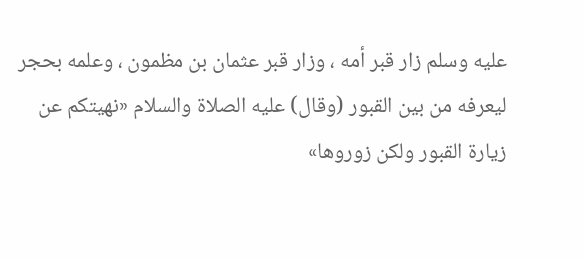عليه وسلم زار قبر أمه ، وزار قبر عثمان بن مظمون ، وعلمه بحجر ليعرفه من بين القبور (وقال) عليه الصلاة والسلام «نهيتكم عن زيارة القبور ولكن زوروها»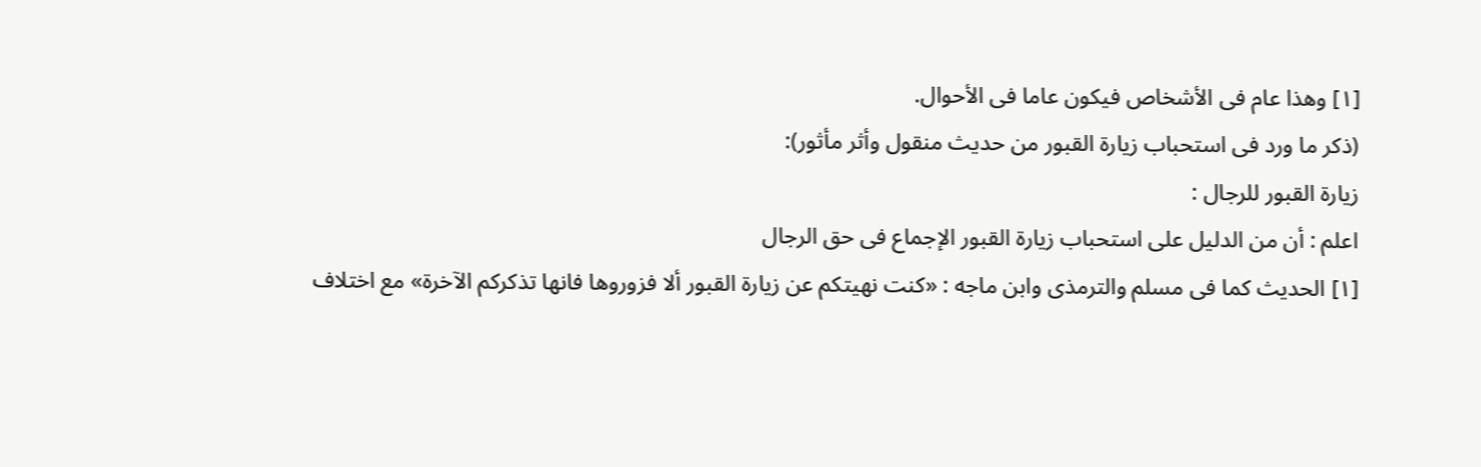[١] وهذا عام فى الأشخاص فيكون عاما فى الأحوال.
(ذكر ما ورد فى استحباب زيارة القبور من حديث منقول وأثر مأثور):
زيارة القبور للرجال :
اعلم : أن من الدليل على استحباب زيارة القبور الإجماع فى حق الرجال
[١] الحديث كما فى مسلم والترمذى وابن ماجه : «كنت نهيتكم عن زيارة القبور ألا فزوروها فانها تذكركم الآخرة» مع اختلاف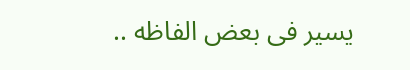يسير فى بعض الفاظه ..